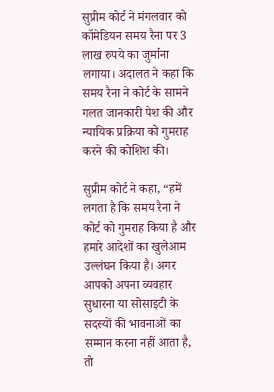सुप्रीम कोर्ट ने मंगलवार को कॉमेडियन समय रैना पर 3 लाख रुपये का जुर्माना लगाया। अदालत ने कहा कि समय रैना ने कोर्ट के सामने गलत जानकारी पेश की और न्यायिक प्रक्रिया को गुमराह करने की कोशिश की।

सुप्रीम कोर्ट ने कहा, “हमें लगता है कि समय रैना ने कोर्ट को गुमराह किया है और हमारे आदेशों का खुलेआम उल्लंघन किया है। अगर आपको अपना व्यवहार सुधारना या सोसाइटी के सदस्यों की भावनाओं का सम्मान करना नहीं आता है, तो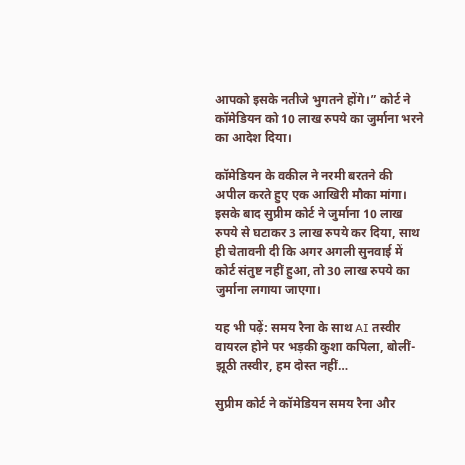आपको इसके नतीजे भुगतने होंगे।” कोर्ट ने कॉमेडियन को 10 लाख रुपये का जुर्माना भरने का आदेश दिया।

कॉमेडियन के वकील ने नरमी बरतने की अपील करते हुए एक आखिरी मौका मांगा। इसके बाद सुप्रीम कोर्ट ने जुर्माना 10 लाख रुपये से घटाकर 3 लाख रुपये कर दिया, साथ ही चेतावनी दी कि अगर अगली सुनवाई में कोर्ट संतुष्ट नहीं हुआ, तो 30 लाख रुपये का जुर्माना लगाया जाएगा।

यह भी पढ़ें: समय रैना के साथ AI तस्वीर वायरल होने पर भड़की कुशा कपिला, बोलीं- झूठी तस्वीर, हम दोस्त नहीं…

सुप्रीम कोर्ट ने कॉमेडियन समय रैना और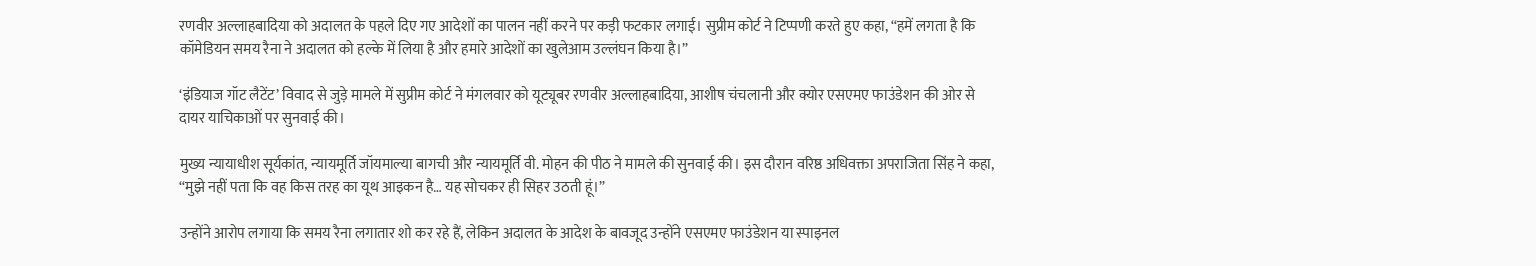रणवीर अल्लाहबादिया को अदालत के पहले दिए गए आदेशों का पालन नहीं करने पर कड़ी फटकार लगाई। सुप्रीम कोर्ट ने टिप्पणी करते हुए कहा, “हमें लगता है कि कॉमेडियन समय रैना ने अदालत को हल्के में लिया है और हमारे आदेशों का खुलेआम उल्लंघन किया है।”

‘इंडियाज गॉट लैटेंट’ विवाद से जुड़े मामले में सुप्रीम कोर्ट ने मंगलवार को यूट्यूबर रणवीर अल्लाहबादिया, आशीष चंचलानी और क्योर एसएमए फाउंडेशन की ओर से दायर याचिकाओं पर सुनवाई की।

मुख्य न्यायाधीश सूर्यकांत, न्यायमूर्ति जॉयमाल्या बागची और न्यायमूर्ति वी. मोहन की पीठ ने मामले की सुनवाई की। इस दौरान वरिष्ठ अधिवक्ता अपराजिता सिंह ने कहा, “मुझे नहीं पता कि वह किस तरह का यूथ आइकन है… यह सोचकर ही सिहर उठती हूं।”

उन्होंने आरोप लगाया कि समय रैना लगातार शो कर रहे हैं, लेकिन अदालत के आदेश के बावजूद उन्होंने एसएमए फाउंडेशन या स्पाइनल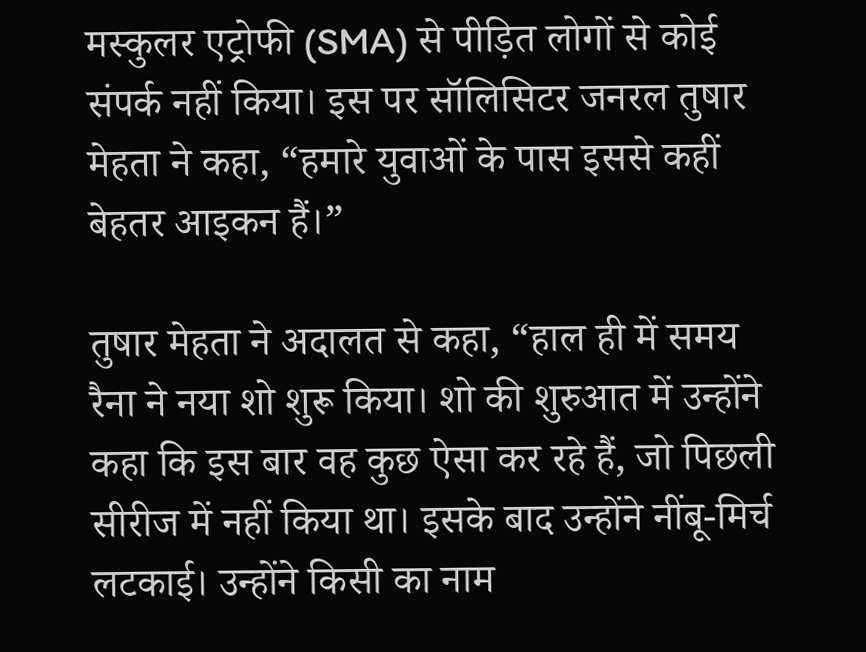मस्कुलर एट्रोफी (SMA) से पीड़ित लोगों से कोई संपर्क नहीं किया। इस पर सॉलिसिटर जनरल तुषार मेहता ने कहा, “हमारे युवाओं के पास इससे कहीं बेहतर आइकन हैं।”

तुषार मेहता ने अदालत से कहा, “हाल ही में समय रैना ने नया शो शुरू किया। शो की शुरुआत में उन्होंने कहा कि इस बार वह कुछ ऐसा कर रहे हैं, जो पिछली सीरीज में नहीं किया था। इसके बाद उन्होंने नींबू-मिर्च लटकाई। उन्होंने किसी का नाम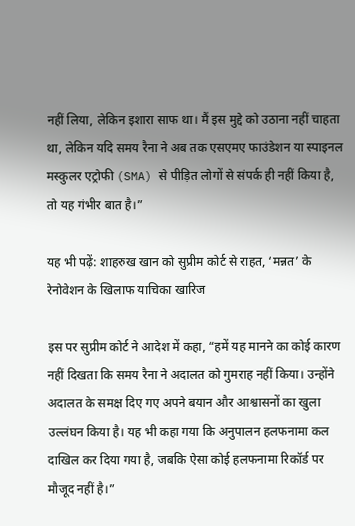नहीं लिया, लेकिन इशारा साफ था। मैं इस मुद्दे को उठाना नहीं चाहता था, लेकिन यदि समय रैना ने अब तक एसएमए फाउंडेशन या स्पाइनल मस्कुलर एट्रोफी (SMA) से पीड़ित लोगों से संपर्क ही नहीं किया है, तो यह गंभीर बात है।”

यह भी पढ़ें: शाहरुख खान को सुप्रीम कोर्ट से राहत, ‘मन्नत’ के रेनोवेशन के खिलाफ याचिका खारिज

इस पर सुप्रीम कोर्ट ने आदेश में कहा, “हमें यह मानने का कोई कारण नहीं दिखता कि समय रैना ने अदालत को गुमराह नहीं किया। उन्होंने अदालत के समक्ष दिए गए अपने बयान और आश्वासनों का खुला उल्लंघन किया है। यह भी कहा गया कि अनुपालन हलफनामा कल दाखिल कर दिया गया है, जबकि ऐसा कोई हलफनामा रिकॉर्ड पर मौजूद नहीं है।”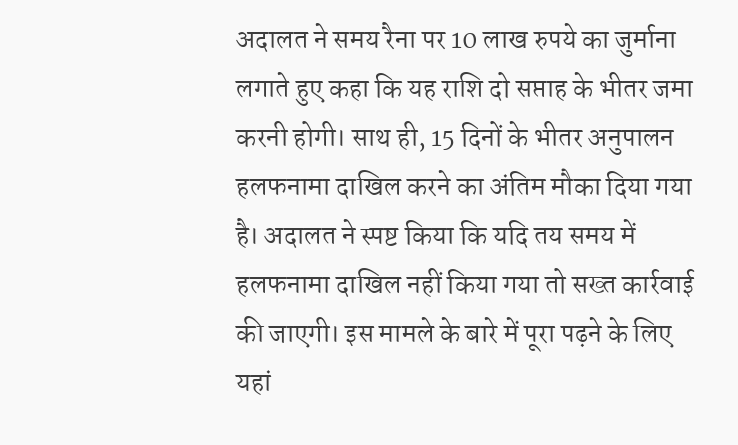अदालत ने समय रैना पर 10 लाख रुपये का जुर्माना लगाते हुए कहा कि यह राशि दो सप्ताह के भीतर जमा करनी होगी। साथ ही, 15 दिनों के भीतर अनुपालन हलफनामा दाखिल करने का अंतिम मौका दिया गया है। अदालत ने स्पष्ट किया कि यदि तय समय में हलफनामा दाखिल नहीं किया गया तो सख्त कार्रवाई की जाएगी। इस मामले के बारे में पूरा पढ़ने के लिए यहां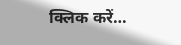क्लिक करें…